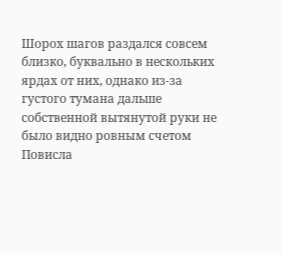Шорох шагов раздался совсем близко, буквально в нескольких ярдах от них, однако из-за густого тумана дальше собственной вытянутой руки не было видно ровным счетом
Повисла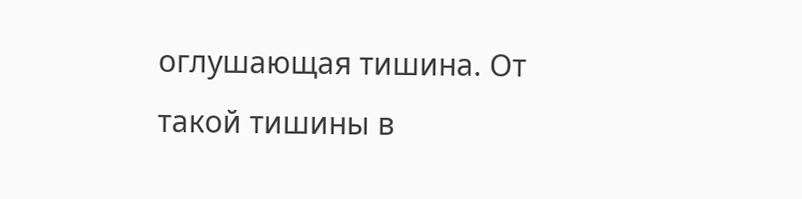оглушающая тишина. От такой тишины в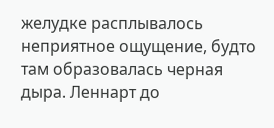желудке расплывалось неприятное ощущение, будто там образовалась черная дыра. Леннарт до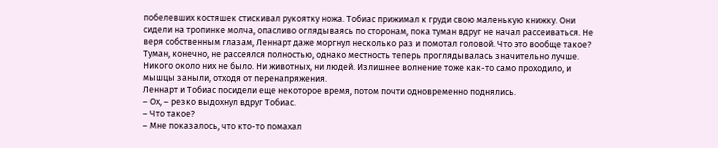побелевших костяшек стискивал рукоятку ножа. Тобиас прижимал к груди свою маленькую книжку. Они сидели на тропинке молча, опасливо оглядываясь по сторонам, пока туман вдруг не начал рассеиваться. Не веря собственным глазам, Леннарт даже моргнул несколько раз и помотал головой. Что это вообще такое? Туман, конечно, не рассеялся полностью, однако местность теперь проглядывалась значительно лучше. Никого около них не было. Ни животных, ни людей. Излишнее волнение тоже как-то само проходило, и мышцы заныли, отходя от перенапряжения.
Леннарт и Тобиас посидели еще некоторое время, потом почти одновременно поднялись.
– Ох, – резко выдохнул вдруг Тобиас.
– Что такое?
– Мне показалось, что кто-то помахал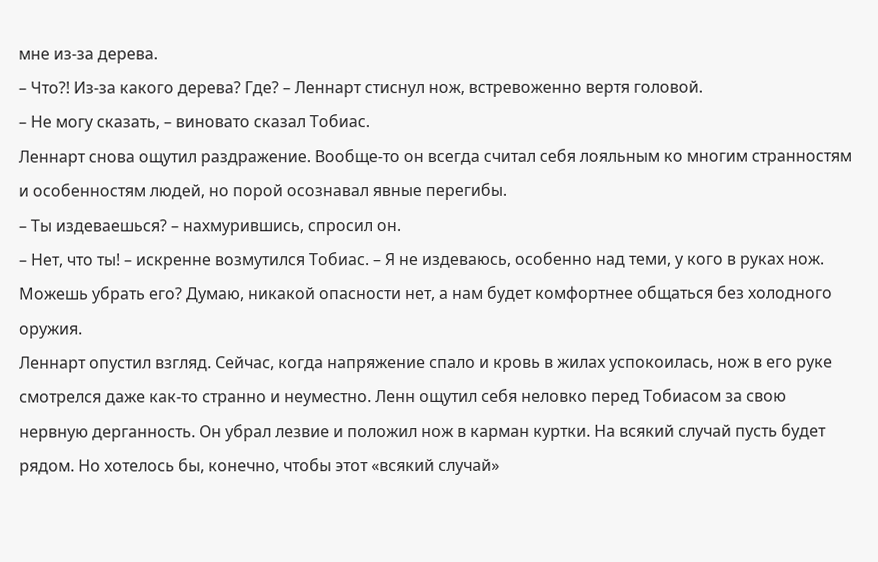мне из-за дерева.
– Что?! Из-за какого дерева? Где? – Леннарт стиснул нож, встревоженно вертя головой.
– Не могу сказать, – виновато сказал Тобиас.
Леннарт снова ощутил раздражение. Вообще-то он всегда считал себя лояльным ко многим странностям и особенностям людей, но порой осознавал явные перегибы.
– Ты издеваешься? – нахмурившись, спросил он.
– Нет, что ты! – искренне возмутился Тобиас. – Я не издеваюсь, особенно над теми, у кого в руках нож. Можешь убрать его? Думаю, никакой опасности нет, а нам будет комфортнее общаться без холодного оружия.
Леннарт опустил взгляд. Сейчас, когда напряжение спало и кровь в жилах успокоилась, нож в его руке смотрелся даже как-то странно и неуместно. Ленн ощутил себя неловко перед Тобиасом за свою нервную дерганность. Он убрал лезвие и положил нож в карман куртки. На всякий случай пусть будет рядом. Но хотелось бы, конечно, чтобы этот «всякий случай»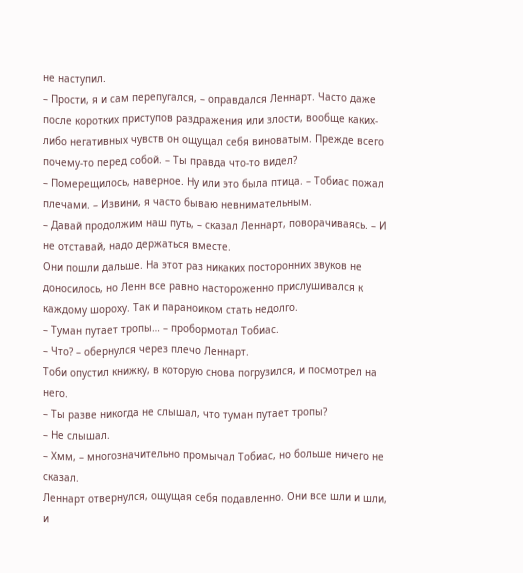не наступил.
– Прости, я и сам перепугался, – оправдался Леннарт. Часто даже после коротких приступов раздражения или злости, вообще каких-либо негативных чувств он ощущал себя виноватым. Прежде всего почему-то перед собой. – Ты правда что-то видел?
– Померещилось, наверное. Ну или это была птица. – Тобиас пожал плечами. – Извини, я часто бываю невнимательным.
– Давай продолжим наш путь, – сказал Леннарт, поворачиваясь. – И не отставай, надо держаться вместе.
Они пошли дальше. На этот раз никаких посторонних звуков не доносилось, но Ленн все равно настороженно прислушивался к каждому шороху. Так и параноиком стать недолго.
– Туман путает тропы… – пробормотал Тобиас.
– Что? – обернулся через плечо Леннарт.
Тоби опустил книжку, в которую снова погрузился, и посмотрел на него.
– Ты разве никогда не слышал, что туман путает тропы?
– Не слышал.
– Хмм, – многозначительно промычал Тобиас, но больше ничего не сказал.
Леннарт отвернулся, ощущая себя подавленно. Они все шли и шли, и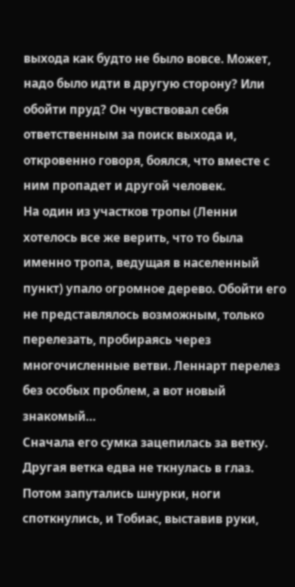выхода как будто не было вовсе. Может, надо было идти в другую сторону? Или обойти пруд? Он чувствовал себя ответственным за поиск выхода и, откровенно говоря, боялся, что вместе с ним пропадет и другой человек.
На один из участков тропы (Ленни хотелось все же верить, что то была именно тропа, ведущая в населенный пункт) упало огромное дерево. Обойти его не представлялось возможным, только перелезать, пробираясь через многочисленные ветви. Леннарт перелез без особых проблем, а вот новый знакомый…
Сначала его сумка зацепилась за ветку. Другая ветка едва не ткнулась в глаз. Потом запутались шнурки, ноги споткнулись, и Тобиас, выставив руки,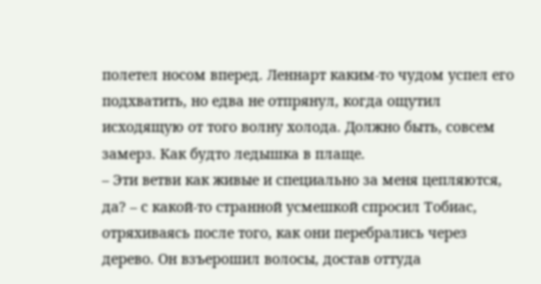полетел носом вперед. Леннарт каким-то чудом успел его подхватить, но едва не отпрянул, когда ощутил исходящую от того волну холода. Должно быть, совсем замерз. Как будто ледышка в плаще.
– Эти ветви как живые и специально за меня цепляются, да? – с какой-то странной усмешкой спросил Тобиас, отряхиваясь после того, как они перебрались через дерево. Он взъерошил волосы, достав оттуда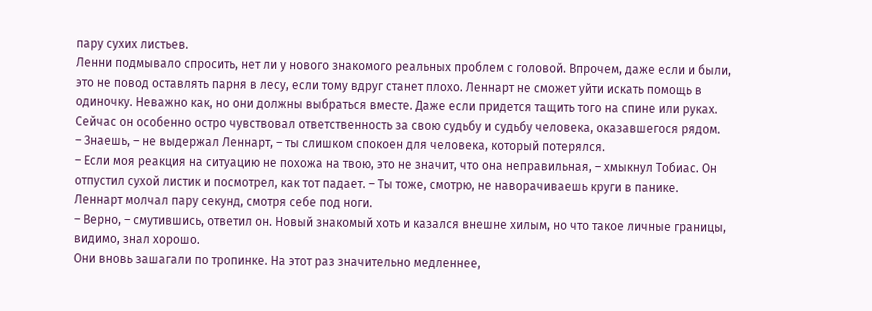пару сухих листьев.
Ленни подмывало спросить, нет ли у нового знакомого реальных проблем с головой. Впрочем, даже если и были, это не повод оставлять парня в лесу, если тому вдруг станет плохо. Леннарт не сможет уйти искать помощь в одиночку. Неважно как, но они должны выбраться вместе. Даже если придется тащить того на спине или руках. Сейчас он особенно остро чувствовал ответственность за свою судьбу и судьбу человека, оказавшегося рядом.
– Знаешь, – не выдержал Леннарт, – ты слишком спокоен для человека, который потерялся.
– Если моя реакция на ситуацию не похожа на твою, это не значит, что она неправильная, – хмыкнул Тобиас. Он отпустил сухой листик и посмотрел, как тот падает. – Ты тоже, смотрю, не наворачиваешь круги в панике.
Леннарт молчал пару секунд, смотря себе под ноги.
– Верно, – смутившись, ответил он. Новый знакомый хоть и казался внешне хилым, но что такое личные границы, видимо, знал хорошо.
Они вновь зашагали по тропинке. На этот раз значительно медленнее,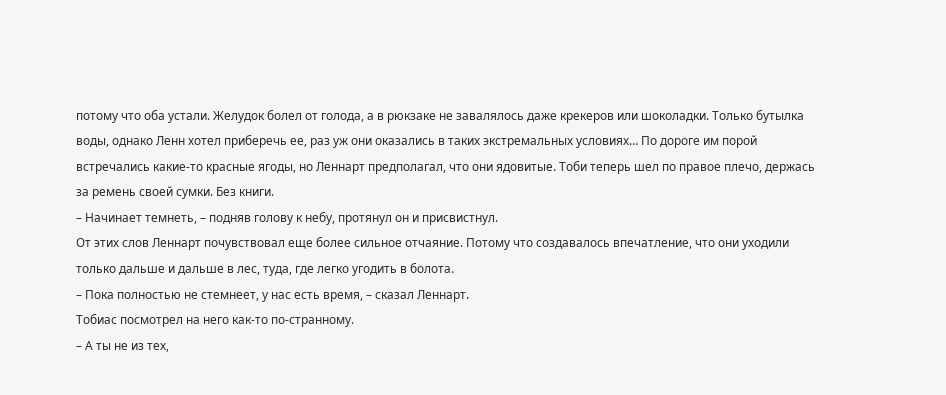потому что оба устали. Желудок болел от голода, а в рюкзаке не завалялось даже крекеров или шоколадки. Только бутылка воды, однако Ленн хотел приберечь ее, раз уж они оказались в таких экстремальных условиях… По дороге им порой встречались какие-то красные ягоды, но Леннарт предполагал, что они ядовитые. Тоби теперь шел по правое плечо, держась за ремень своей сумки. Без книги.
– Начинает темнеть, – подняв голову к небу, протянул он и присвистнул.
От этих слов Леннарт почувствовал еще более сильное отчаяние. Потому что создавалось впечатление, что они уходили только дальше и дальше в лес, туда, где легко угодить в болота.
– Пока полностью не стемнеет, у нас есть время, – сказал Леннарт.
Тобиас посмотрел на него как-то по-странному.
– А ты не из тех,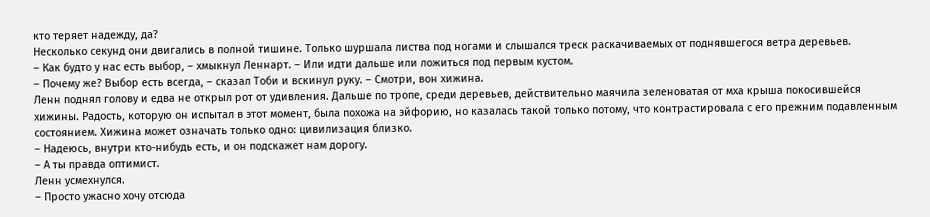кто теряет надежду, да?
Несколько секунд они двигались в полной тишине. Только шуршала листва под ногами и слышался треск раскачиваемых от поднявшегося ветра деревьев.
– Как будто у нас есть выбор, – хмыкнул Леннарт. – Или идти дальше или ложиться под первым кустом.
– Почему же? Выбор есть всегда, – сказал Тоби и вскинул руку. – Смотри, вон хижина.
Ленн поднял голову и едва не открыл рот от удивления. Дальше по тропе, среди деревьев, действительно маячила зеленоватая от мха крыша покосившейся хижины. Радость, которую он испытал в этот момент, была похожа на эйфорию, но казалась такой только потому, что контрастировала с его прежним подавленным состоянием. Хижина может означать только одно: цивилизация близко.
– Надеюсь, внутри кто-нибудь есть, и он подскажет нам дорогу.
– А ты правда оптимист.
Ленн усмехнулся.
– Просто ужасно хочу отсюда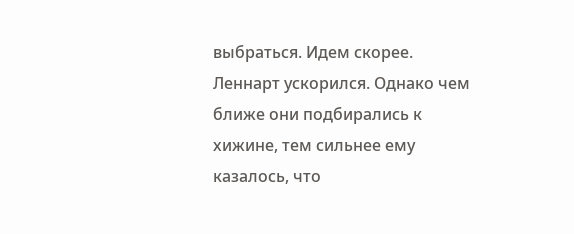выбраться. Идем скорее.
Леннарт ускорился. Однако чем ближе они подбирались к хижине, тем сильнее ему казалось, что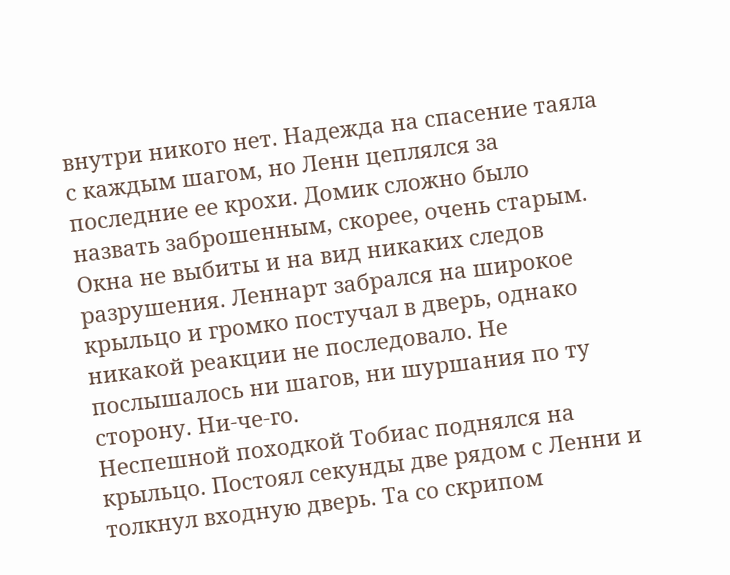внутри никого нет. Надежда на спасение таяла с каждым шагом, но Ленн цеплялся за последние ее крохи. Домик сложно было назвать заброшенным, скорее, очень старым. Окна не выбиты и на вид никаких следов разрушения. Леннарт забрался на широкое крыльцо и громко постучал в дверь, однако никакой реакции не последовало. Не послышалось ни шагов, ни шуршания по ту сторону. Ни-че-го.
Неспешной походкой Тобиас поднялся на крыльцо. Постоял секунды две рядом с Ленни и толкнул входную дверь. Та со скрипом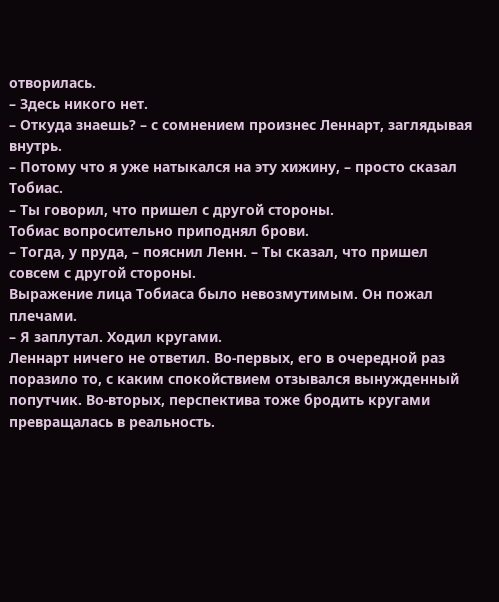отворилась.
– Здесь никого нет.
– Откуда знаешь? – с сомнением произнес Леннарт, заглядывая внутрь.
– Потому что я уже натыкался на эту хижину, – просто сказал Тобиас.
– Ты говорил, что пришел с другой стороны.
Тобиас вопросительно приподнял брови.
– Тогда, у пруда, – пояснил Ленн. – Ты сказал, что пришел совсем с другой стороны.
Выражение лица Тобиаса было невозмутимым. Он пожал плечами.
– Я заплутал. Ходил кругами.
Леннарт ничего не ответил. Во-первых, его в очередной раз поразило то, с каким спокойствием отзывался вынужденный попутчик. Во-вторых, перспектива тоже бродить кругами превращалась в реальность.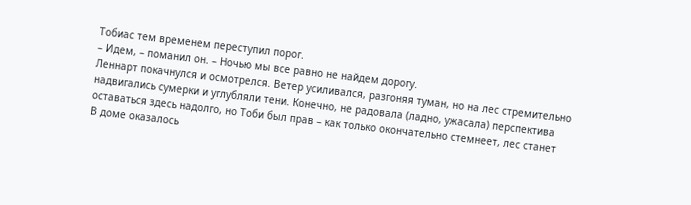Тобиас тем временем переступил порог.
– Идем, – поманил он. – Ночью мы все равно не найдем дорогу.
Леннарт покачнулся и осмотрелся. Ветер усиливался, разгоняя туман, но на лес стремительно надвигались сумерки и углубляли тени. Конечно, не радовала (ладно, ужасала) перспектива оставаться здесь надолго, но Тоби был прав – как только окончательно стемнеет, лес станет
В доме оказалось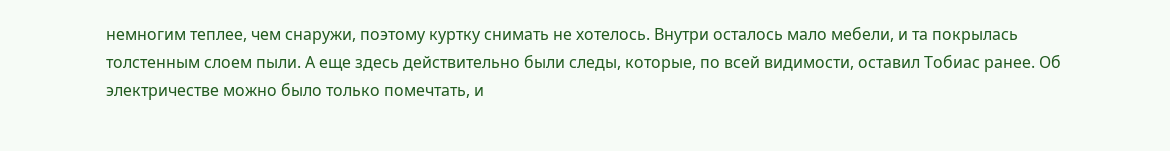немногим теплее, чем снаружи, поэтому куртку снимать не хотелось. Внутри осталось мало мебели, и та покрылась толстенным слоем пыли. А еще здесь действительно были следы, которые, по всей видимости, оставил Тобиас ранее. Об электричестве можно было только помечтать, и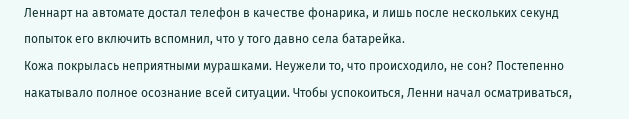Леннарт на автомате достал телефон в качестве фонарика, и лишь после нескольких секунд попыток его включить вспомнил, что у того давно села батарейка.
Кожа покрылась неприятными мурашками. Неужели то, что происходило, не сон? Постепенно накатывало полное осознание всей ситуации. Чтобы успокоиться, Ленни начал осматриваться,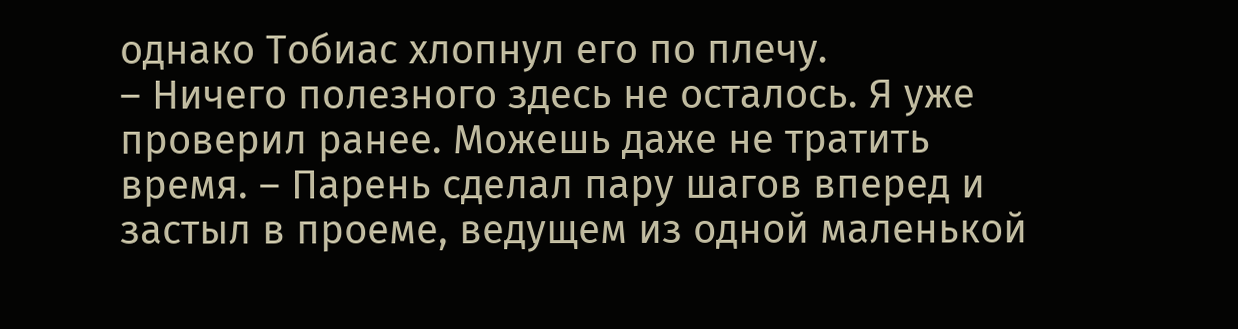однако Тобиас хлопнул его по плечу.
– Ничего полезного здесь не осталось. Я уже проверил ранее. Можешь даже не тратить время. – Парень сделал пару шагов вперед и застыл в проеме, ведущем из одной маленькой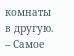комнаты в другую. – Самое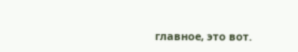главное, это вот.